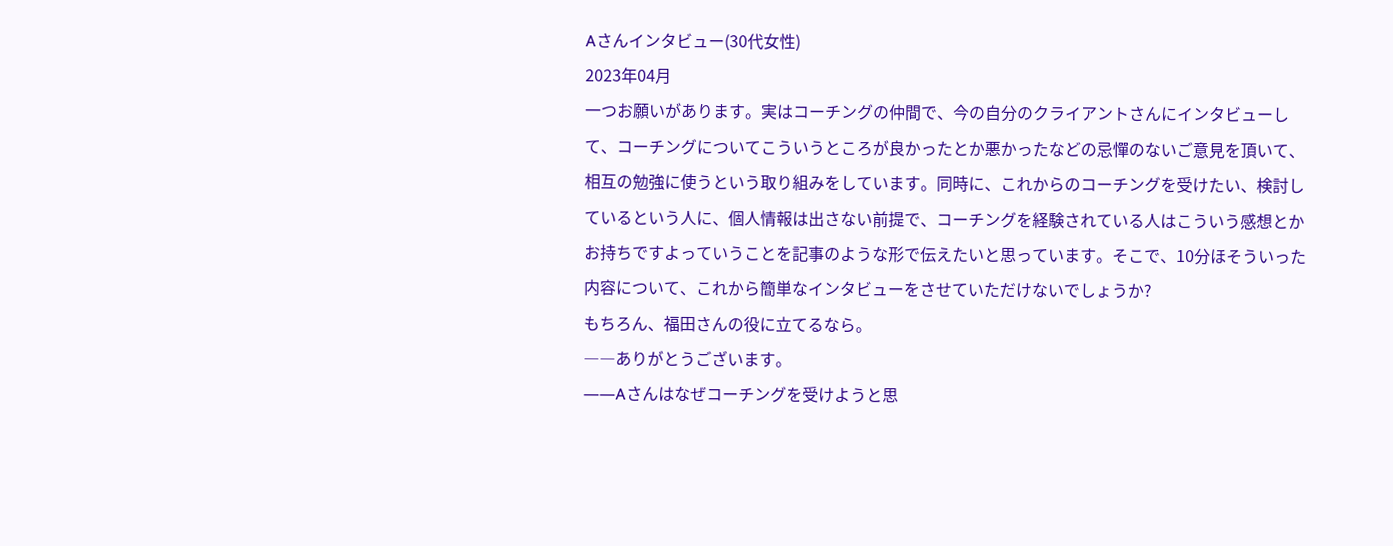Aさんインタビュー(30代女性)
2023年04月
一つお願いがあります。実はコーチングの仲間で、今の自分のクライアントさんにインタビューして、コーチングについてこういうところが良かったとか悪かったなどの忌憚のないご意見を頂いて、相互の勉強に使うという取り組みをしています。同時に、これからのコーチングを受けたい、検討しているという人に、個人情報は出さない前提で、コーチングを経験されている人はこういう感想とかお持ちですよっていうことを記事のような形で伝えたいと思っています。そこで、10分ほそういった内容について、これから簡単なインタビューをさせていただけないでしょうか?
もちろん、福田さんの役に立てるなら。
――ありがとうございます。
――Aさんはなぜコーチングを受けようと思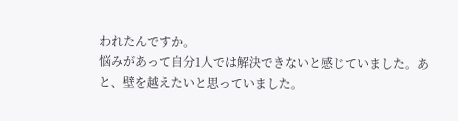われたんですか。
悩みがあって自分1人では解決できないと感じていました。あと、壁を越えたいと思っていました。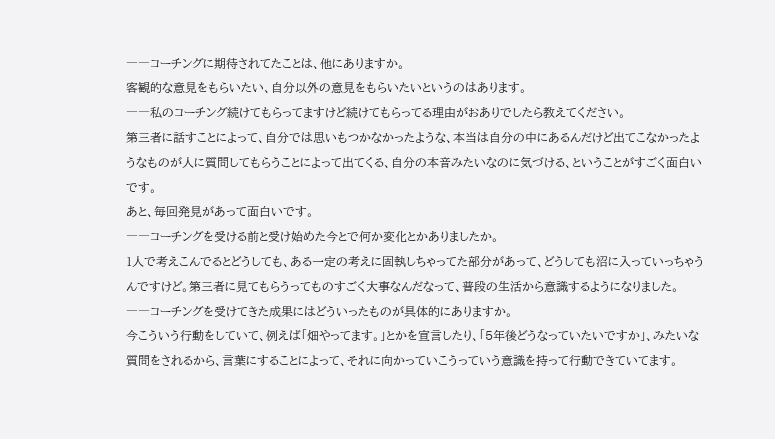――コーチングに期待されてたことは、他にありますか。
客観的な意見をもらいたい、自分以外の意見をもらいたいというのはあります。
――私のコーチング続けてもらってますけど続けてもらってる理由がおありでしたら教えてください。
第三者に話すことによって、自分では思いもつかなかったような、本当は自分の中にあるんだけど出てこなかったようなものが人に質問してもらうことによって出てくる、自分の本音みたいなのに気づける、ということがすごく面白いです。
あと、毎回発見があって面白いです。
――コーチングを受ける前と受け始めた今とで何か変化とかありましたか。
1人で考えこんでるとどうしても、ある一定の考えに固執しちゃってた部分があって、どうしても沼に入っていっちゃうんですけど。第三者に見てもらうってものすごく大事なんだなって、普段の生活から意識するようになりました。
――コーチングを受けてきた成果にはどういったものが具体的にありますか。
今こういう行動をしていて、例えば「畑やってます。」とかを宣言したり、「5年後どうなっていたいですか」、みたいな質問をされるから、言葉にすることによって、それに向かっていこうっていう意識を持って行動できていてます。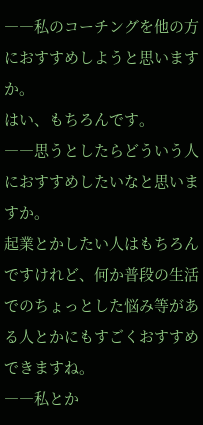――私のコーチングを他の方におすすめしようと思いますか。
はい、もちろんです。
――思うとしたらどういう人におすすめしたいなと思いますか。
起業とかしたい人はもちろんですけれど、何か普段の生活でのちょっとした悩み等がある人とかにもすごくおすすめできますね。
――私とか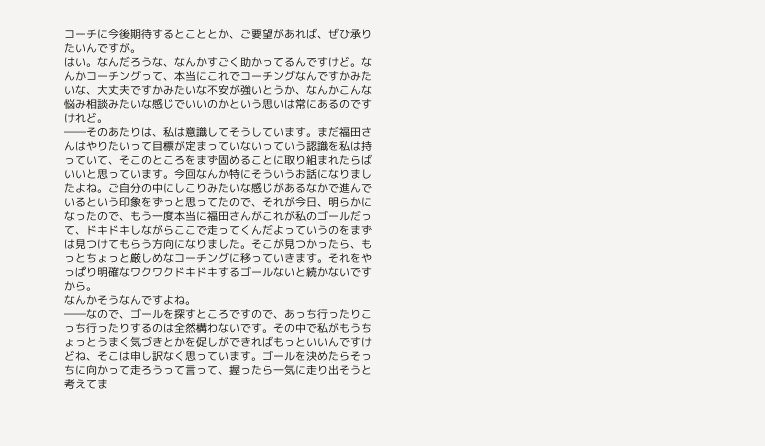コーチに今後期待するとこととか、ご要望があれば、ぜひ承りたいんですが。
はい。なんだろうな、なんかすごく助かってるんですけど。なんかコーチングって、本当にこれでコーチングなんですかみたいな、大丈夫ですかみたいな不安が強いとうか、なんかこんな悩み相談みたいな感じでいいのかという思いは常にあるのですけれど。
――そのあたりは、私は意識してそうしています。まだ福田さんはやりたいって目標が定まっていないっていう認識を私は持っていて、そこのところをまず固めることに取り組まれたらばいいと思っています。今回なんか特にそういうお話になりましたよね。ご自分の中にしこりみたいな感じがあるなかで進んでいるという印象をずっと思ってたので、それが今日、明らかになったので、もう一度本当に福田さんがこれが私のゴールだって、ドキドキしながらここで走ってくんだよっていうのをまずは見つけてもらう方向になりました。そこが見つかったら、もっとちょっと厳しめなコーチングに移っていきます。それをやっぱり明確なワクワクドキドキするゴールないと続かないですから。
なんかそうなんですよね。
――なので、ゴールを探すところですので、あっち行ったりこっち行ったりするのは全然構わないです。その中で私がもうちょっとうまく気づきとかを促しができればもっといいんですけどね、そこは申し訳なく思っています。ゴールを決めたらそっちに向かって走ろうって言って、握ったら一気に走り出そうと考えてま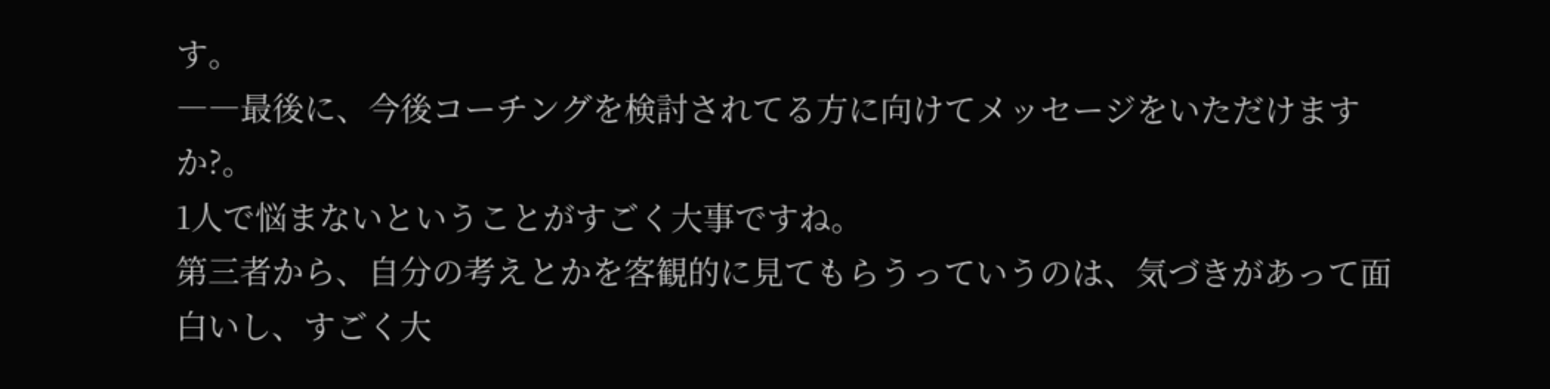す。
――最後に、今後コーチングを検討されてる方に向けてメッセージをいただけますか?。
1人で悩まないということがすごく大事ですね。
第三者から、自分の考えとかを客観的に見てもらうっていうのは、気づきがあって面白いし、すごく大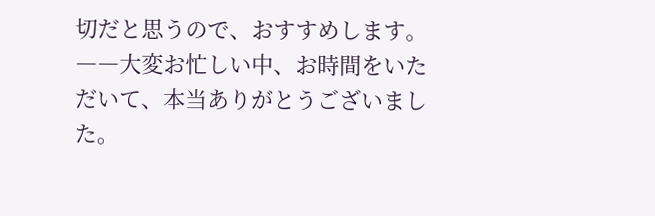切だと思うので、おすすめします。
――大変お忙しい中、お時間をいただいて、本当ありがとうございました。